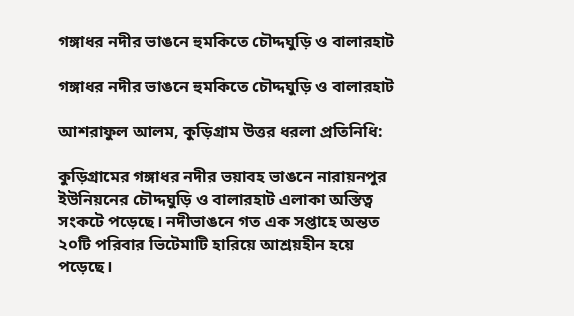গঙ্গাধর নদীর ভাঙনে হুমকিতে চৌদ্দঘুড়ি ও বালারহাট

গঙ্গাধর নদীর ভাঙনে হুমকিতে চৌদ্দঘুড়ি ও বালারহাট

আশরাফুল আলম, কুড়িগ্রাম উত্তর ধরলা প্রতিনিধি:

কুড়িগ্রামের গঙ্গাধর নদীর ভয়াবহ ভাঙনে নারায়নপুর ইউনিয়নের চৌদ্দঘুড়ি ও বালারহাট এলাকা অস্তিত্ব সংকটে পড়েছে। নদীভাঙনে গত এক সপ্তাহে অন্তত ২০টি পরিবার ভিটেমাটি হারিয়ে আশ্রয়হীন হয়ে পড়েছে।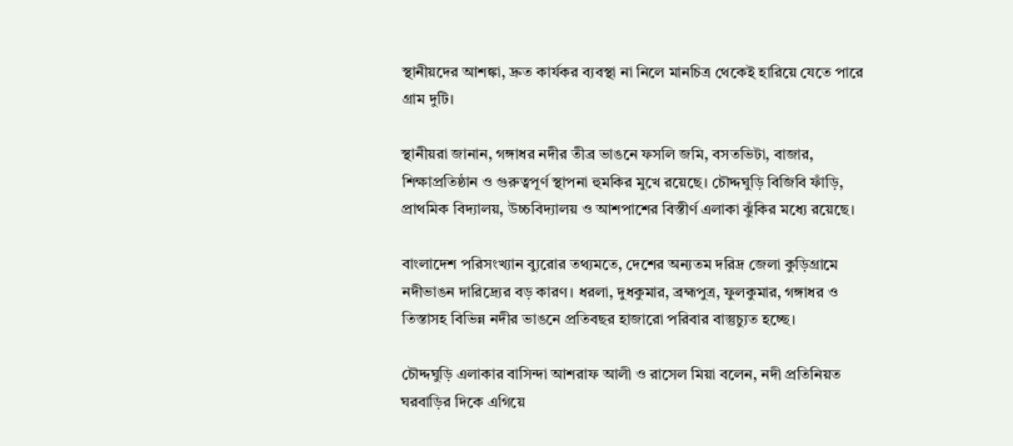স্থানীয়দের আশঙ্কা, দ্রুত কার্যকর ব্যবস্থা না নিলে মানচিত্র থেকেই হারিয়ে যেতে পারে গ্রাম দুটি।

স্থানীয়রা জানান, গঙ্গাধর নদীর তীব্র ভাঙনে ফসলি জমি, বসতভিটা, বাজার, শিক্ষাপ্রতিষ্ঠান ও গুরুত্বপূর্ণ স্থাপনা হুমকির মুখে রয়েছে। চৌদ্দঘুড়ি বিজিবি ফাঁড়ি, প্রাথমিক বিদ্যালয়, উচ্চবিদ্যালয় ও আশপাশের বিস্তীর্ণ এলাকা ঝুঁকির মধ্যে রয়েছে।

বাংলাদেশ পরিসংখ্যান ব্যুরোর তথ্যমতে, দেশের অন্যতম দরিদ্র জেলা কুড়িগ্রামে নদীভাঙন দারিদ্র্যের বড় কারণ। ধরলা, দুধকুমার, ব্রহ্মপুত্র, ফুলকুমার, গঙ্গাধর ও তিস্তাসহ বিভিন্ন নদীর ভাঙনে প্রতিবছর হাজারো পরিবার বাস্তুচ্যুত হচ্ছে।

চৌদ্দঘুড়ি এলাকার বাসিন্দা আশরাফ আলী ও রাসেল মিয়া বলেন, নদী প্রতিনিয়ত ঘরবাড়ির দিকে এগিয়ে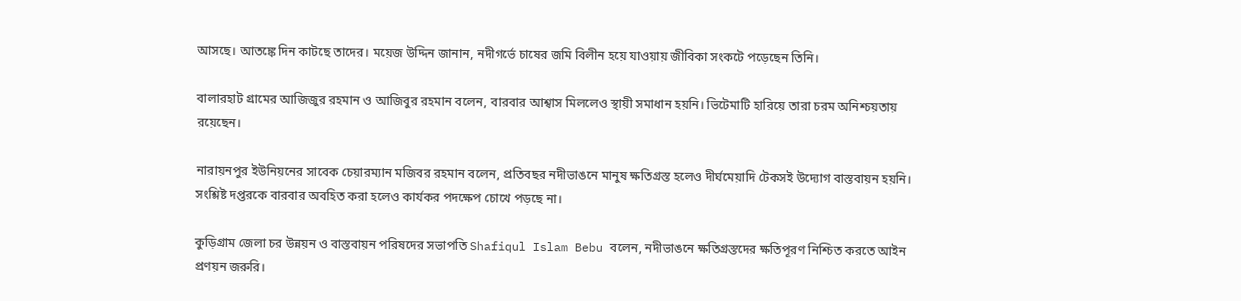আসছে। আতঙ্কে দিন কাটছে তাদের। ময়েজ উদ্দিন জানান, নদীগর্ভে চাষের জমি বিলীন হয়ে যাওয়ায় জীবিকা সংকটে পড়েছেন তিনি।

বালারহাট গ্রামের আজিজুর রহমান ও আজিবুর রহমান বলেন, বারবার আশ্বাস মিললেও স্থায়ী সমাধান হয়নি। ভিটেমাটি হারিয়ে তারা চরম অনিশ্চয়তায় রয়েছেন।

নারায়নপুর ইউনিয়নের সাবেক চেয়ারম্যান মজিবর রহমান বলেন, প্রতিবছর নদীভাঙনে মানুষ ক্ষতিগ্রস্ত হলেও দীর্ঘমেয়াদি টেকসই উদ্যোগ বাস্তবায়ন হয়নি। সংশ্লিষ্ট দপ্তরকে বারবার অবহিত করা হলেও কার্যকর পদক্ষেপ চোখে পড়ছে না।

কুড়িগ্রাম জেলা চর উন্নয়ন ও বাস্তবায়ন পরিষদের সভাপতি Shafiqul Islam Bebu বলেন, নদীভাঙনে ক্ষতিগ্রস্তদের ক্ষতিপূরণ নিশ্চিত করতে আইন প্রণয়ন জরুরি।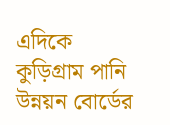এদিকে কুড়িগ্রাম পানি উন্নয়ন বোর্ডের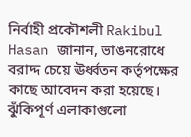নির্বাহী প্রকৌশলী Rakibul Hasan জানান, ভাঙনরোধে বরাদ্দ চেয়ে ঊর্ধ্বতন কর্তৃপক্ষের কাছে আবেদন করা হয়েছে। ঝুঁকিপূর্ণ এলাকাগুলো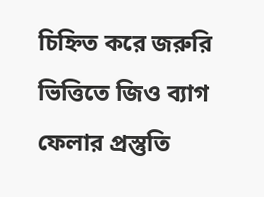চিহ্নিত করে জরুরি ভিত্তিতে জিও ব্যাগ ফেলার প্রস্তুতি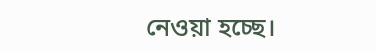নেওয়া হচ্ছে।